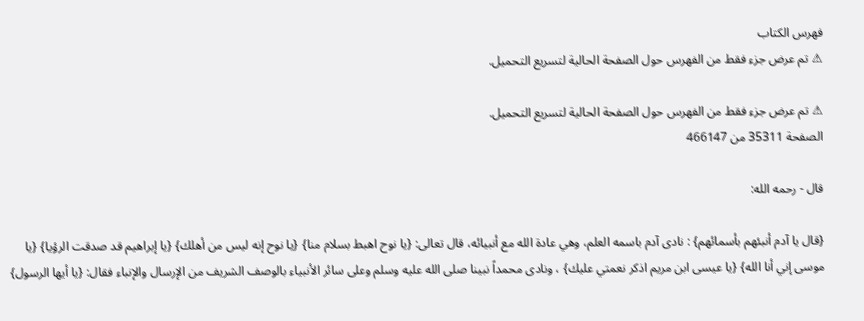فهرس الكتاب
⚠ تم عرض جزء فقط من الفهرس حول الصفحة الحالية لتسريع التحميل.

⚠ تم عرض جزء فقط من الفهرس حول الصفحة الحالية لتسريع التحميل.
الصفحة 35311 من 466147

قال - رحمه الله:

{قال يا آدم أنبئهم بأسمائهم} : نادى آدم باسمه العلم، وهي عادة الله مع أنبيائه، قال تعالى: {يا نوح اهبط بسلام منا} {يا نوح إنه ليس من أهلك} {يا إبراهيم قد صدقت الرؤيا} {يا موسى إني أنا الله} {يا عيسى ابن مريم اذكر نعمتي عليك} ، ونادى محمداً نبينا صلى الله عليه وسلم وعلى سائر الأنبياء بالوصف الشريف من الإرسال والإنباء فقال: {يا أيها الرسول}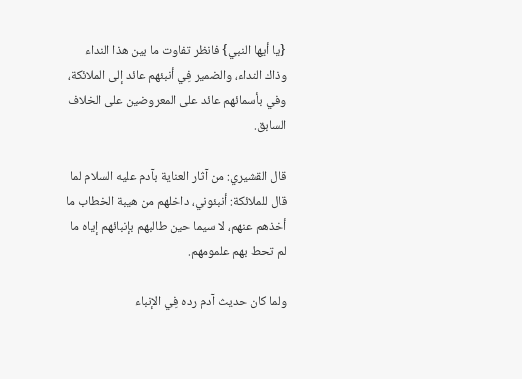{يا أيها النبي} فانظر تفاوت ما بين هذا النداء وذاك النداء، والضمير فِي أنبئهم عائد إلى الملائكة، وفي بأسمائهم عائد على المعروضين على الخلاف السابق.

قال القشيري: من آثار العناية بآدم عليه السلام لما قال للملائكة: أنبئوني، داخلهم من هيبة الخطاب ما أخذهم عنهم، لا سيما حين طالبهم بإنبائهم إياه ما لم تحط بهم علمومهم.

ولما كان حديث آدم رده فِي الإنباء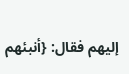إليهم فقال: {أنبئهم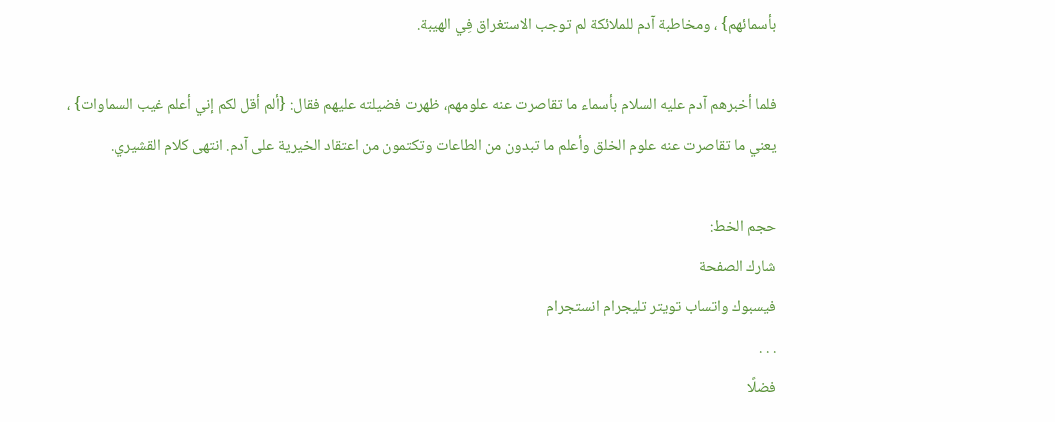بأسمائهم} ، ومخاطبة آدم للملائكة لم توجب الاستغراق فِي الهيبة.

فلما أخبرهم آدم عليه السلام بأسماء ما تقاصرت عنه علومهم، ظهرت فضيلته عليهم فقال: {ألم أقل لكم إني أعلم غيب السماوات} ، يعني ما تقاصرت عنه علوم الخلق وأعلم ما تبدون من الطاعات وتكتمون من اعتقاد الخيرية على آدم. انتهى كلام القشيري.

حجم الخط:
شارك الصفحة
فيسبوك واتساب تويتر تليجرام انستجرام
. . .
فضلًا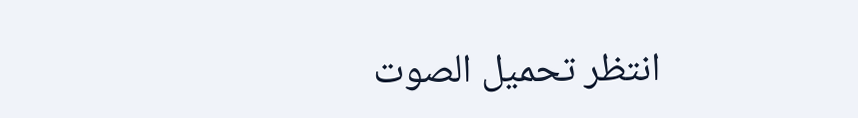انتظر تحميل الصوت